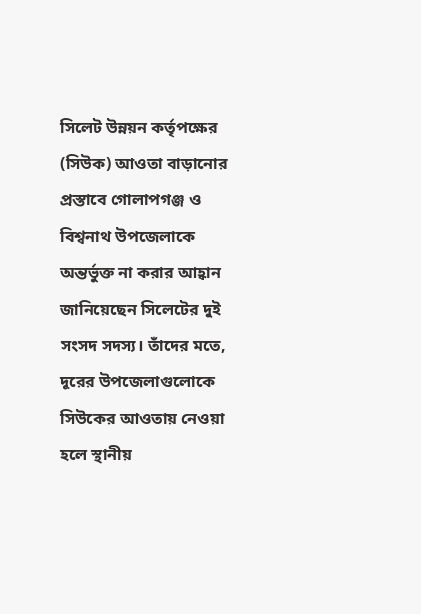সিলেট উন্নয়ন কর্তৃপক্ষের (সিউক) আওতা বাড়ানোর প্রস্তাবে গোলাপগঞ্জ ও বিশ্বনাথ উপজেলাকে অন্তর্ভুক্ত না করার আহ্বান জানিয়েছেন সিলেটের দুই সংসদ সদস্য। তাঁদের মতে, দূরের উপজেলাগুলোকে সিউকের আওতায় নেওয়া হলে স্থানীয়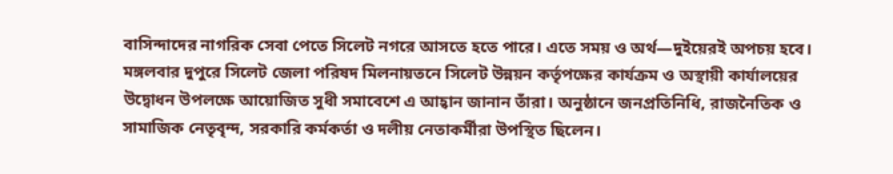বাসিন্দাদের নাগরিক সেবা পেতে সিলেট নগরে আসতে হতে পারে। এতে সময় ও অর্থ—দুইয়েরই অপচয় হবে।
মঙ্গলবার দুপুরে সিলেট জেলা পরিষদ মিলনায়তনে সিলেট উন্নয়ন কর্তৃপক্ষের কার্যক্রম ও অস্থায়ী কার্যালয়ের উদ্বোধন উপলক্ষে আয়োজিত সুধী সমাবেশে এ আহ্বান জানান তাঁরা। অনুষ্ঠানে জনপ্রতিনিধি, রাজনৈতিক ও সামাজিক নেতৃবৃন্দ, সরকারি কর্মকর্তা ও দলীয় নেতাকর্মীরা উপস্থিত ছিলেন।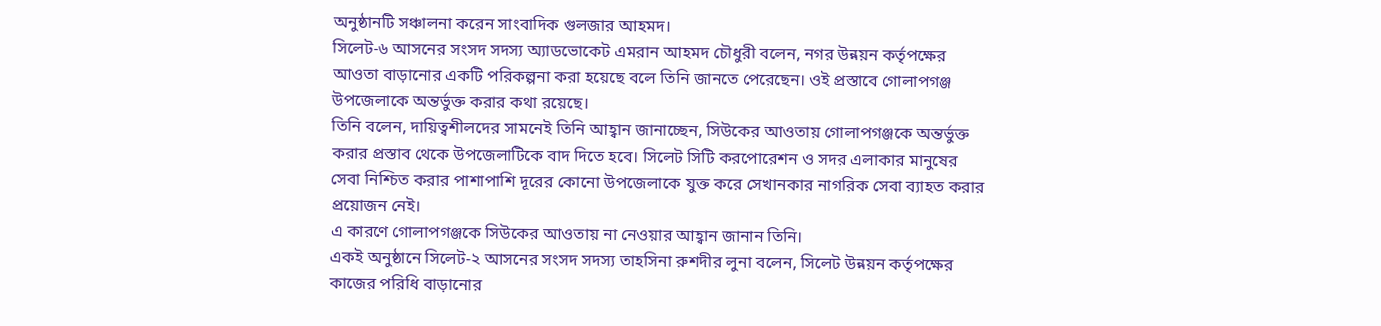অনুষ্ঠানটি সঞ্চালনা করেন সাংবাদিক গুলজার আহমদ।
সিলেট-৬ আসনের সংসদ সদস্য অ্যাডভোকেট এমরান আহমদ চৌধুরী বলেন, নগর উন্নয়ন কর্তৃপক্ষের আওতা বাড়ানোর একটি পরিকল্পনা করা হয়েছে বলে তিনি জানতে পেরেছেন। ওই প্রস্তাবে গোলাপগঞ্জ উপজেলাকে অন্তর্ভুক্ত করার কথা রয়েছে।
তিনি বলেন, দায়িত্বশীলদের সামনেই তিনি আহ্বান জানাচ্ছেন, সিউকের আওতায় গোলাপগঞ্জকে অন্তর্ভুক্ত করার প্রস্তাব থেকে উপজেলাটিকে বাদ দিতে হবে। সিলেট সিটি করপোরেশন ও সদর এলাকার মানুষের সেবা নিশ্চিত করার পাশাপাশি দূরের কোনো উপজেলাকে যুক্ত করে সেখানকার নাগরিক সেবা ব্যাহত করার প্রয়োজন নেই।
এ কারণে গোলাপগঞ্জকে সিউকের আওতায় না নেওয়ার আহ্বান জানান তিনি।
একই অনুষ্ঠানে সিলেট-২ আসনের সংসদ সদস্য তাহসিনা রুশদীর লুনা বলেন, সিলেট উন্নয়ন কর্তৃপক্ষের কাজের পরিধি বাড়ানোর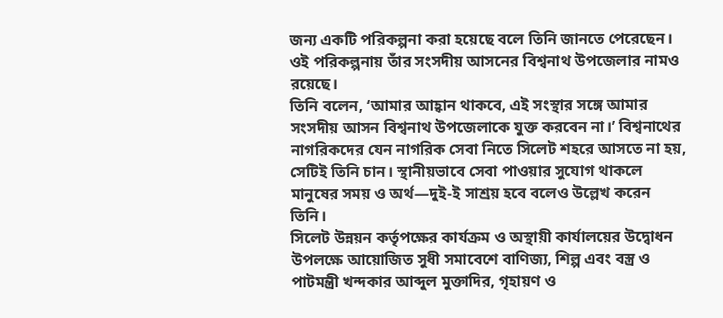জন্য একটি পরিকল্পনা করা হয়েছে বলে তিনি জানতে পেরেছেন। ওই পরিকল্পনায় তাঁর সংসদীয় আসনের বিশ্বনাথ উপজেলার নামও রয়েছে।
তিনি বলেন, ‘আমার আহ্বান থাকবে, এই সংস্থার সঙ্গে আমার সংসদীয় আসন বিশ্বনাথ উপজেলাকে যুক্ত করবেন না।’ বিশ্বনাথের নাগরিকদের যেন নাগরিক সেবা নিতে সিলেট শহরে আসতে না হয়, সেটিই তিনি চান। স্থানীয়ভাবে সেবা পাওয়ার সুযোগ থাকলে মানুষের সময় ও অর্থ—দুই-ই সাশ্রয় হবে বলেও উল্লেখ করেন তিনি।
সিলেট উন্নয়ন কর্তৃপক্ষের কার্যক্রম ও অস্থায়ী কার্যালয়ের উদ্বোধন উপলক্ষে আয়োজিত সুধী সমাবেশে বাণিজ্য, শিল্প এবং বস্ত্র ও পাটমন্ত্রী খন্দকার আব্দুল মুক্তাদির, গৃহায়ণ ও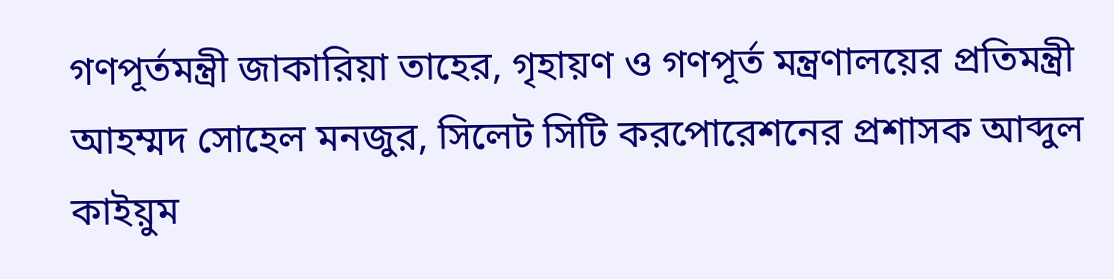গণপূর্তমন্ত্রী জাকারিয়া তাহের, গৃহায়ণ ও গণপূর্ত মন্ত্রণালয়ের প্রতিমন্ত্রী আহম্মদ সোহেল মনজুর, সিলেট সিটি করপোরেশনের প্রশাসক আব্দুল কাইয়ুম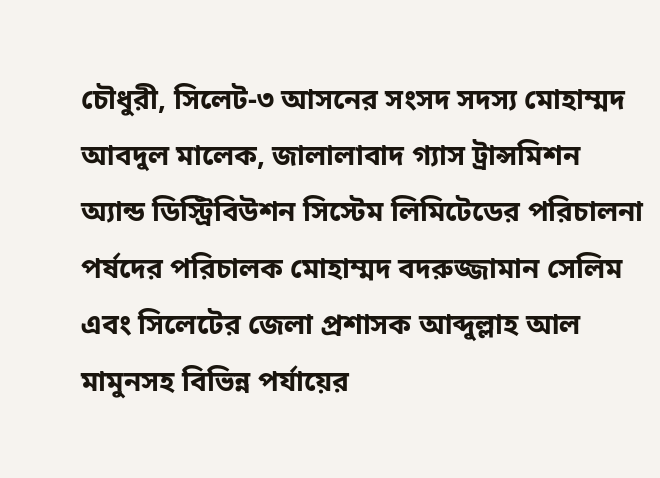চৌধুরী, সিলেট-৩ আসনের সংসদ সদস্য মোহাম্মদ আবদুল মালেক, জালালাবাদ গ্যাস ট্রান্সমিশন অ্যান্ড ডিস্ট্রিবিউশন সিস্টেম লিমিটেডের পরিচালনা পর্ষদের পরিচালক মোহাম্মদ বদরুজ্জামান সেলিম এবং সিলেটের জেলা প্রশাসক আব্দুল্লাহ আল মামুনসহ বিভিন্ন পর্যায়ের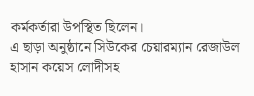কর্মকর্তারা উপস্থিত ছিলেন।
এ ছাড়া অনুষ্ঠানে সিউকের চেয়ারম্যান রেজাউল হাসান কয়েস লোদীসহ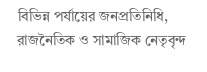বিভিন্ন পর্যায়ের জনপ্রতিনিধি, রাজনৈতিক ও সামাজিক নেতৃবৃন্দ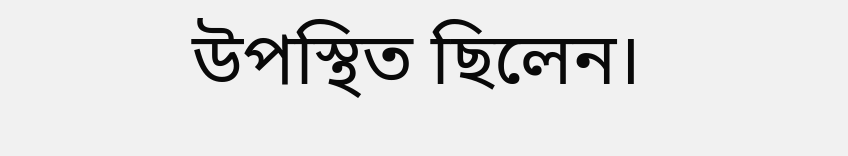উপস্থিত ছিলেন।